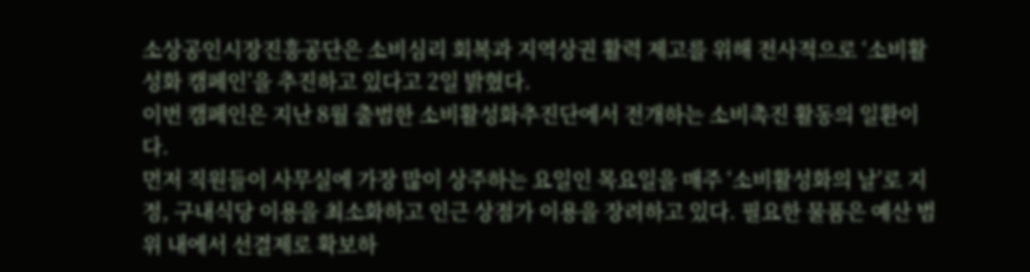소상공인시장진흥공단은 소비심리 회복과 지역상권 활력 제고를 위해 전사적으로 ‘소비활성화 캠페인’을 추진하고 있다고 2일 밝혔다.
이번 캠페인은 지난 8월 출범한 소비활성화추진단에서 전개하는 소비촉진 활동의 일환이다.
먼저 직원들이 사무실에 가장 많이 상주하는 요일인 목요일을 매주 ‘소비활성화의 날’로 지정, 구내식당 이용을 최소화하고 인근 상점가 이용을 장려하고 있다. 필요한 물품은 예산 범위 내에서 선결제로 확보하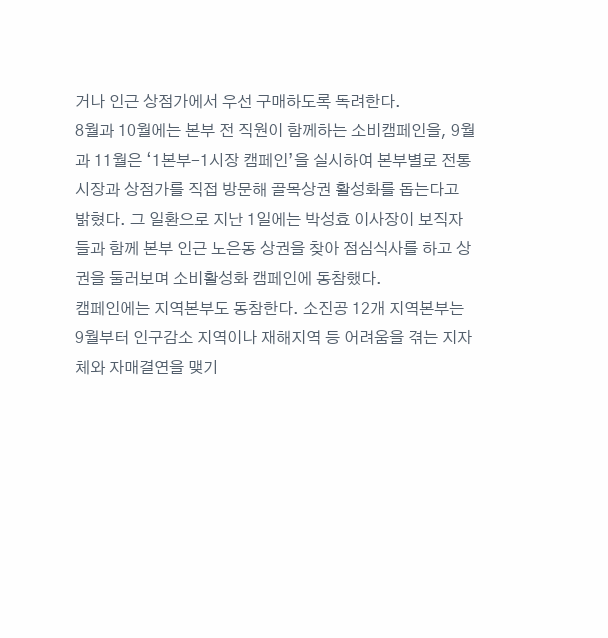거나 인근 상점가에서 우선 구매하도록 독려한다.
8월과 10월에는 본부 전 직원이 함께하는 소비캠페인을, 9월과 11월은 ‘1본부-1시장 캠페인’을 실시하여 본부별로 전통시장과 상점가를 직접 방문해 골목상권 활성화를 돕는다고 밝혔다. 그 일환으로 지난 1일에는 박성효 이사장이 보직자들과 함께 본부 인근 노은동 상권을 찾아 점심식사를 하고 상권을 둘러보며 소비활성화 캠페인에 동참했다.
캠페인에는 지역본부도 동참한다. 소진공 12개 지역본부는 9월부터 인구감소 지역이나 재해지역 등 어려움을 겪는 지자체와 자매결연을 맺기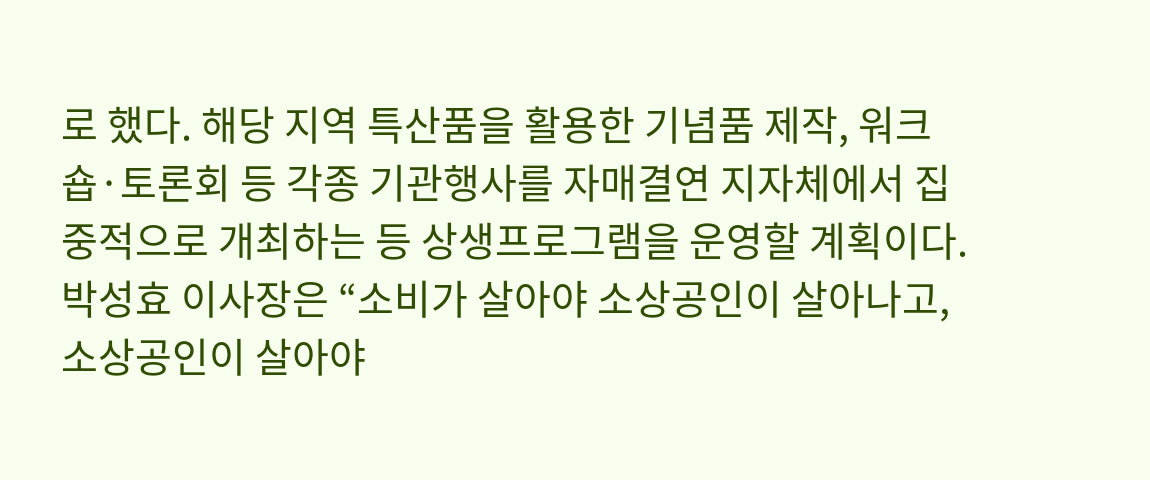로 했다. 해당 지역 특산품을 활용한 기념품 제작, 워크숍·토론회 등 각종 기관행사를 자매결연 지자체에서 집중적으로 개최하는 등 상생프로그램을 운영할 계획이다.
박성효 이사장은 “소비가 살아야 소상공인이 살아나고, 소상공인이 살아야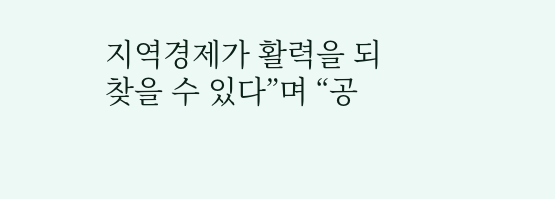지역경제가 활력을 되찾을 수 있다”며 “공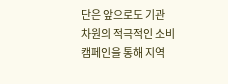단은 앞으로도 기관 차원의 적극적인 소비 캠페인을 통해 지역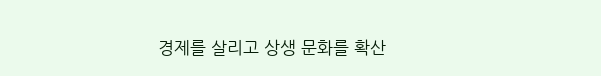경제를 살리고 상생 문화를 확산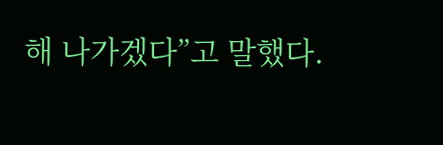해 나가겠다”고 말했다.